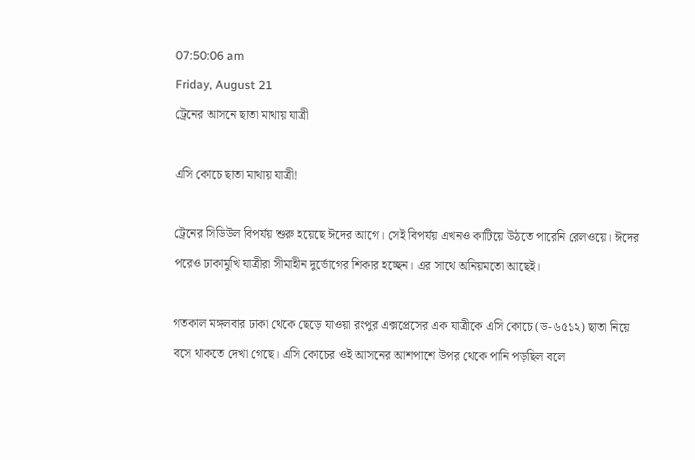07:50:06 am
Friday, August 21
ট্রেনের আসনে ছাতা মাথায় যাত্রী

এসি কোচে ছাতা মাথায় যাত্রী!

ট্রেনের সিডিউল বিপর্যয় শুরু হয়েছে ঈদের আগে। সেই বিপর্যয় এখনও কাটিয়ে উঠতে পারেনি রেলওয়ে। ঈদের পরেও ঢাকামুখি যাত্রীরা সীমাহীন দুর্ভোগের শিকার হচ্ছেন। এর সাথে অনিয়মতো আছেই।

গতকাল মঙ্গলবার ঢাকা থেকে ছেড়ে যাওয়া রংপুর এক্সপ্রেসের এক যাত্রীকে এসি কোচে (ড-৬৫১২) ছাতা নিয়ে বসে থাকতে দেখা গেছে। এসি কোচের ওই আসনের আশপাশে উপর থেকে পানি পড়ছিল বলে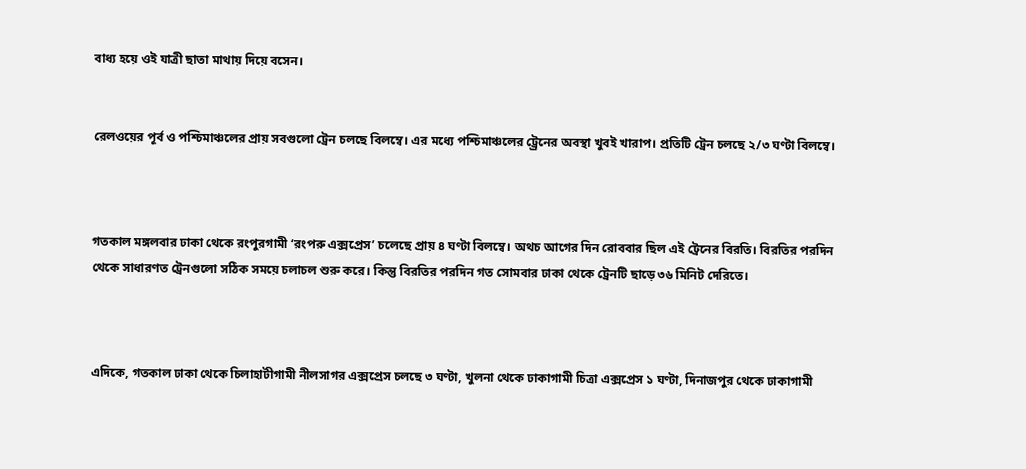বাধ্য হয়ে ওই যাত্রী ছাতা মাথায় দিয়ে বসেন।


রেলওয়ের পূর্ব ও পশ্চিমাঞ্চলের প্রায় সবগুলো ট্রেন চলছে বিলম্বে। এর মধ্যে পশ্চিমাঞ্চলের ট্র্রেনের অবস্থা খুবই খারাপ। প্রতিটি ট্রেন চলছে ২/৩ ঘণ্টা বিলম্বে।



গতকাল মঙ্গলবার ঢাকা থেকে রংপুরগামী ‘রংপরু এক্সপ্রেস’ চলেছে প্রায় ৪ ঘণ্টা বিলম্বে। অথচ আগের দিন রোববার ছিল এই ট্রেনের বিরতি। বিরতির পরদিন থেকে সাধারণত ট্রেনগুলো সঠিক সময়ে চলাচল শুরু করে। কিন্তু বিরতির পরদিন গত সোমবার ঢাকা থেকে ট্রেনটি ছাড়ে ৩৬ মিনিট দেরিতে।



এদিকে, গতকাল ঢাকা থেকে চিলাহাটীগামী নীলসাগর এক্সপ্রেস চলছে ৩ ঘণ্টা, খুলনা থেকে ঢাকাগামী চিত্রা এক্সপ্রেস ১ ঘণ্টা, দিনাজপুর থেকে ঢাকাগামী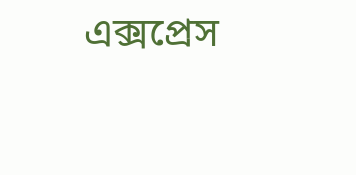এক্সপ্রেস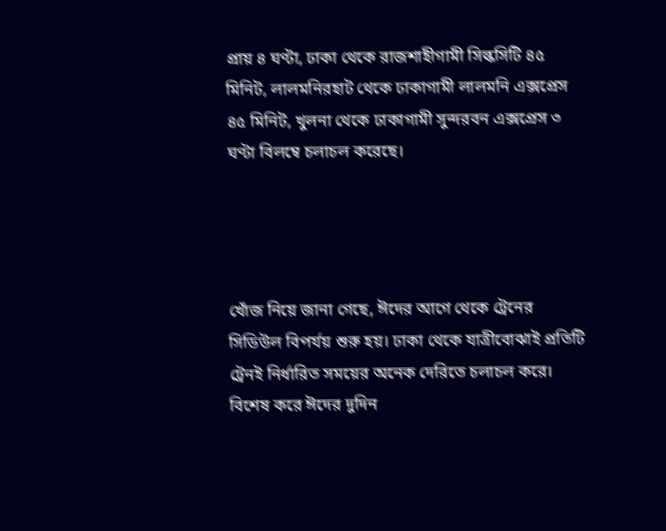প্রায় ৪ ঘণ্টা, ঢাকা থেকে রাজশাহীগামী সিল্কসিটি ৪৫ মিনিট, লালমনিরহাট থেকে ঢাকাগামী লালমনি এক্সপ্রেস ৪৫ মিনিট, খুলনা থেকে ঢাকাগামী সুন্দরবন এক্সপ্রেস ৩ ঘণ্টা বিলম্বে চলাচল করেছে।




খোঁজ নিয়ে জানা গেছে, ঈদের আগে থেকে ট্রেনের সিডিউল বিপর্যয় শুরু হয়। ঢাকা থেকে যাত্রীবোঝাই প্রতিটি ট্রেনই নির্ধারিত সময়ের অনেক দেরিতে চলাচল করে। বিশেষ করে ঈদের দুদিন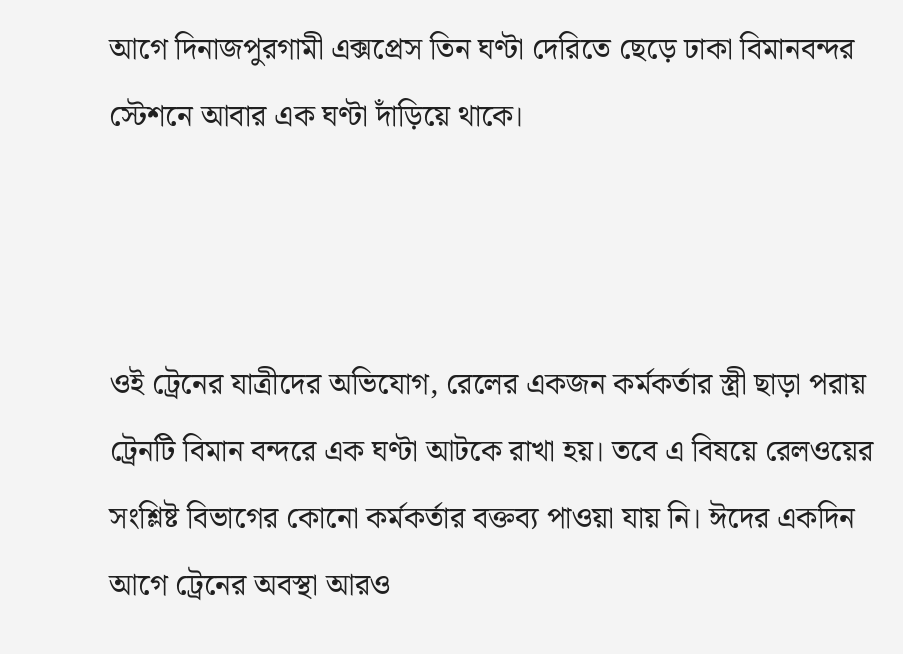আগে দিনাজপুরগামী এক্সপ্রেস তিন ঘণ্টা দেরিতে ছেড়ে ঢাকা বিমানবন্দর স্টেশনে আবার এক ঘণ্টা দাঁড়িয়ে থাকে।



ওই ট্রেনের যাত্রীদের অভিযোগ, রেলের একজন কর্মকর্তার স্ত্রী ছাড়া পরায় ট্রেনটি বিমান বন্দরে এক ঘণ্টা আটকে রাখা হয়। তবে এ বিষয়ে রেলওয়ের সংশ্লিষ্ট বিভাগের কোনো কর্মকর্তার বক্তব্য পাওয়া যায় নি। ঈদের একদিন আগে ট্রেনের অবস্থা আরও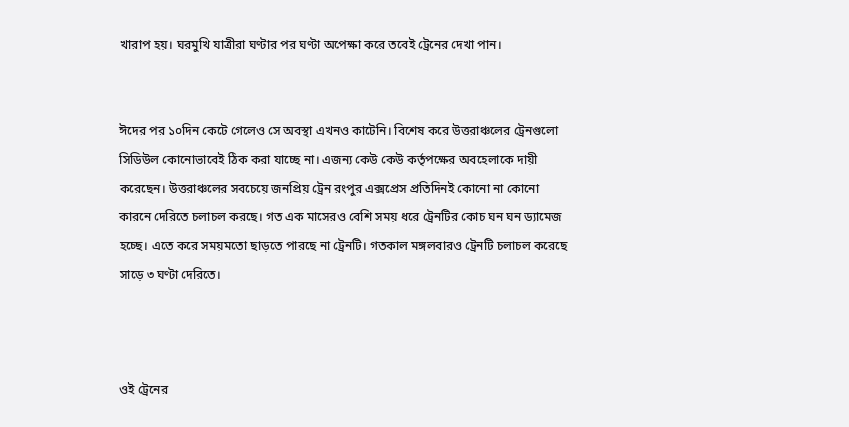খারাপ হয়। ঘরমুখি যাত্রীরা ঘণ্টার পর ঘণ্টা অপেক্ষা করে তবেই ট্রেনের দেখা পান।


ঈদের পর ১০দিন কেটে গেলেও সে অবস্থা এখনও কাটেনি। বিশেষ করে উত্তরাঞ্চলের ট্রেনগুলো সিডিউল কোনোভাবেই ঠিক করা যাচ্ছে না। এজন্য কেউ কেউ কর্তৃপক্ষের অবহেলাকে দায়ী করেছেন। উত্তরাঞ্চলের সবচেয়ে জনপ্রিয় ট্রেন রংপুর এক্সপ্রেস প্রতিদিনই কোনো না কোনো কারনে দেরিতে চলাচল করছে। গত এক মাসেরও বেশি সময় ধরে ট্রেনটির কোচ ঘন ঘন ড্যামেজ হচ্ছে। এতে করে সময়মতো ছাড়তে পারছে না ট্রেনটি। গতকাল মঙ্গলবারও ট্রেনটি চলাচল করেছে সাড়ে ৩ ঘণ্টা দেরিতে।



ওই ট্রেনের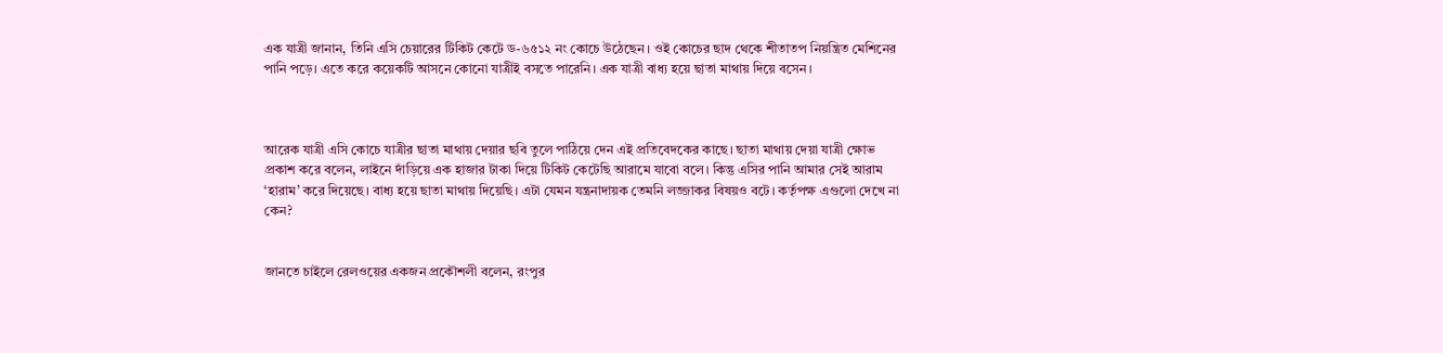এক যাত্রী জানান, তিনি এসি চেয়ারের টিকিট কেটে ড-৬৫১২ নং কোচে উঠেছেন। ওই কোচের ছাদ থেকে শীতাতপ নিয়ন্ত্রিত মেশিনের পানি পড়ে। এতে করে কয়েকটি আসনে কোনো যাত্রীই বসতে পারেনি। এক যাত্রী বাধ্য হয়ে ছাতা মাথায় দিয়ে বসেন।



আরেক যাত্রী এসি কোচে যাত্রীর ছাতা মাথায় দেয়ার ছবি তুলে পাঠিয়ে দেন এই প্রতিবেদকের কাছে। ছাতা মাথায় দেয়া যাত্রী ক্ষোভ প্রকাশ করে বলেন, লাইনে দাঁড়িয়ে এক হাজার টাকা দিয়ে টিকিট কেটেছি আরামে যাবো বলে। কিন্তু এসির পানি আমার সেই আরাম ‘হারাম’ করে দিয়েছে। বাধ্য হয়ে ছাতা মাথায় দিয়েছি। এটা যেমন যন্ত্রনাদায়ক তেমনি লজ্জাকর বিষয়ও বটে। কর্তৃপক্ষ এগুলো দেখে না কেন?


জানতে চাইলে রেলওয়ের একজন প্রকৌশলী বলেন, রংপুর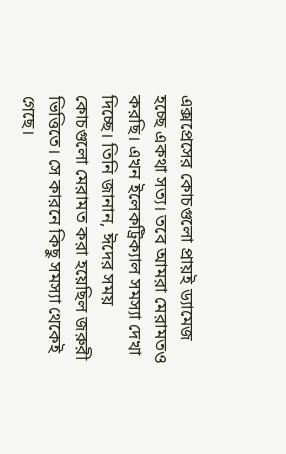এক্সপ্রেসের কোচগুলো প্রায়ই ড্যামেজ হচ্ছে একথা সত্য। তবে আমরা মেরামতও করছি। এখন ইলেকট্রিক্যাল সমস্যা দেখা দিচ্ছে। তিনি জানান, ঈদের সময় কোচগুলো মেরামত করা হয়েছিল জরুরী ভিত্তিতে। সে কারনে কিছু সমস্যা থেকেই গেছে।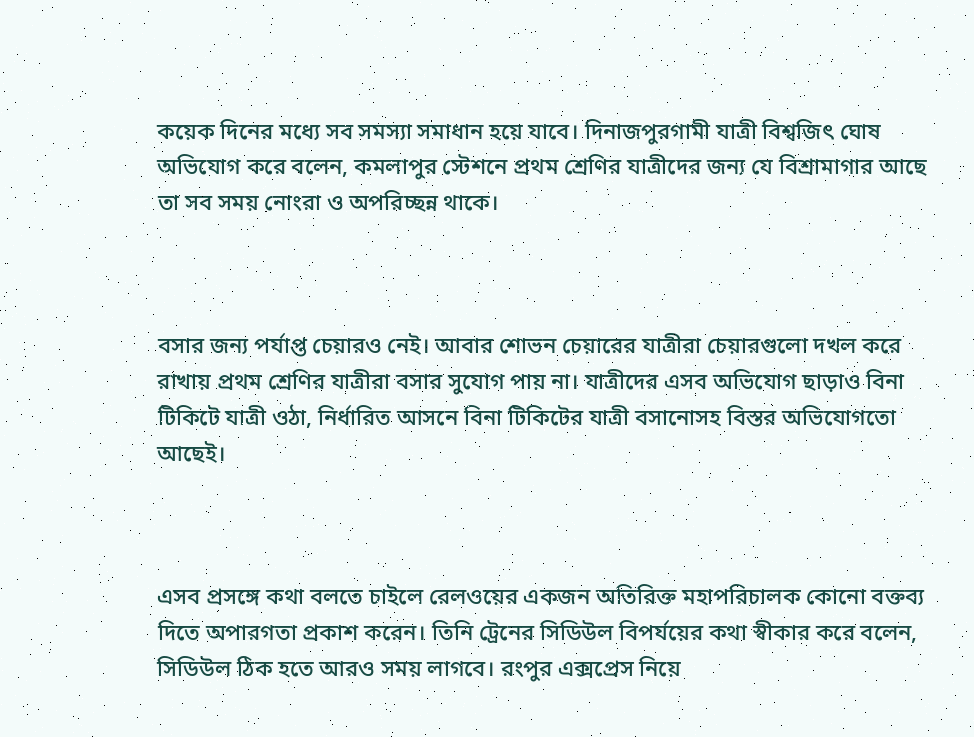কয়েক দিনের মধ্যে সব সমস্যা সমাধান হয়ে যাবে। দিনাজপুরগামী যাত্রী বিশ্বজিৎ ঘোষ অভিযোগ করে বলেন, কমলাপুর স্টেশনে প্রথম শ্রেণির যাত্রীদের জন্য যে বিশ্রামাগার আছে তা সব সময় নোংরা ও অপরিচ্ছন্ন থাকে।



বসার জন্য পর্যাপ্ত চেয়ারও নেই। আবার শোভন চেয়ারের যাত্রীরা চেয়ারগুলো দখল করে রাখায় প্রথম শ্রেণির যাত্রীরা বসার সুযোগ পায় না। যাত্রীদের এসব অভিযোগ ছাড়াও বিনা টিকিটে যাত্রী ওঠা, নির্ধারিত আসনে বিনা টিকিটের যাত্রী বসানোসহ বিস্তর অভিযোগতো আছেই।



এসব প্রসঙ্গে কথা বলতে চাইলে রেলওয়ের একজন অতিরিক্ত মহাপরিচালক কোনো বক্তব্য দিতে অপারগতা প্রকাশ করেন। তিনি ট্রেনের সিডিউল বিপর্যয়ের কথা স্বীকার করে বলেন, সিডিউল ঠিক হতে আরও সময় লাগবে। রংপুর এক্সপ্রেস নিয়ে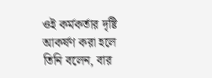ওই কর্মকর্তার দৃষ্টি আকর্ষণ করা হলে তিনি বলেন, বার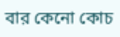বার কেনো কোচ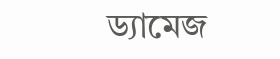ড্যামেজ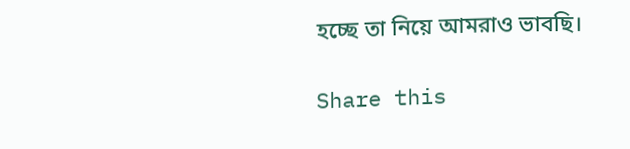হচ্ছে তা নিয়ে আমরাও ভাবছি।

Share this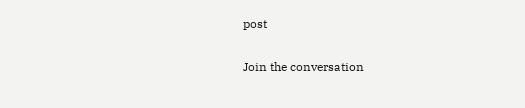post

Join the conversation